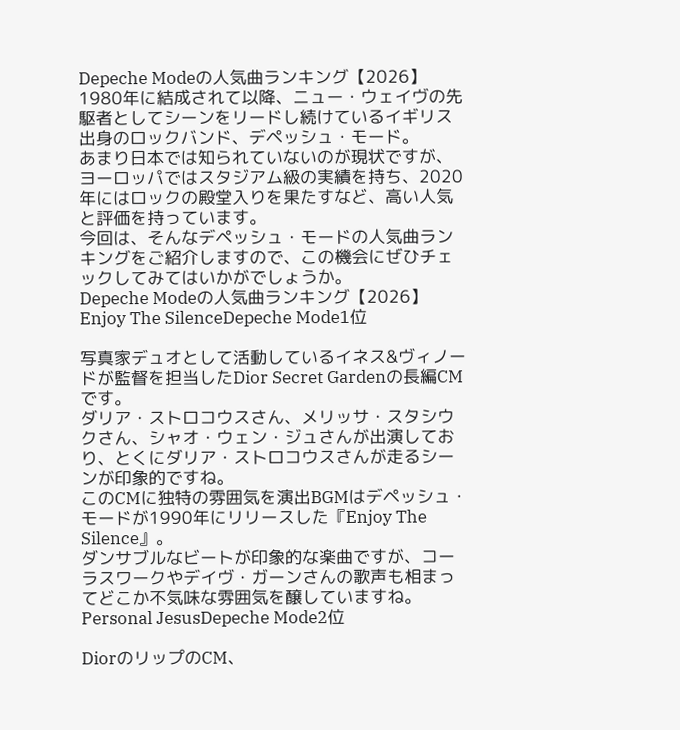Depeche Modeの人気曲ランキング【2026】
1980年に結成されて以降、ニュー・ウェイヴの先駆者としてシーンをリードし続けているイギリス出身のロックバンド、デペッシュ・モード。
あまり日本では知られていないのが現状ですが、ヨーロッパではスタジアム級の実績を持ち、2020年にはロックの殿堂入りを果たすなど、高い人気と評価を持っています。
今回は、そんなデペッシュ・モードの人気曲ランキングをご紹介しますので、この機会にぜひチェックしてみてはいかがでしょうか。
Depeche Modeの人気曲ランキング【2026】
Enjoy The SilenceDepeche Mode1位

写真家デュオとして活動しているイネス&ヴィノードが監督を担当したDior Secret Gardenの長編CMです。
ダリア・ストロコウスさん、メリッサ・スタシウクさん、シャオ・ウェン・ジュさんが出演しており、とくにダリア・ストロコウスさんが走るシーンが印象的ですね。
このCMに独特の雰囲気を演出BGMはデペッシュ・モードが1990年にリリースした『Enjoy The Silence』。
ダンサブルなビートが印象的な楽曲ですが、コーラスワークやデイヴ・ガーンさんの歌声も相まってどこか不気味な雰囲気を醸していますね。
Personal JesusDepeche Mode2位

DiorのリップのCM、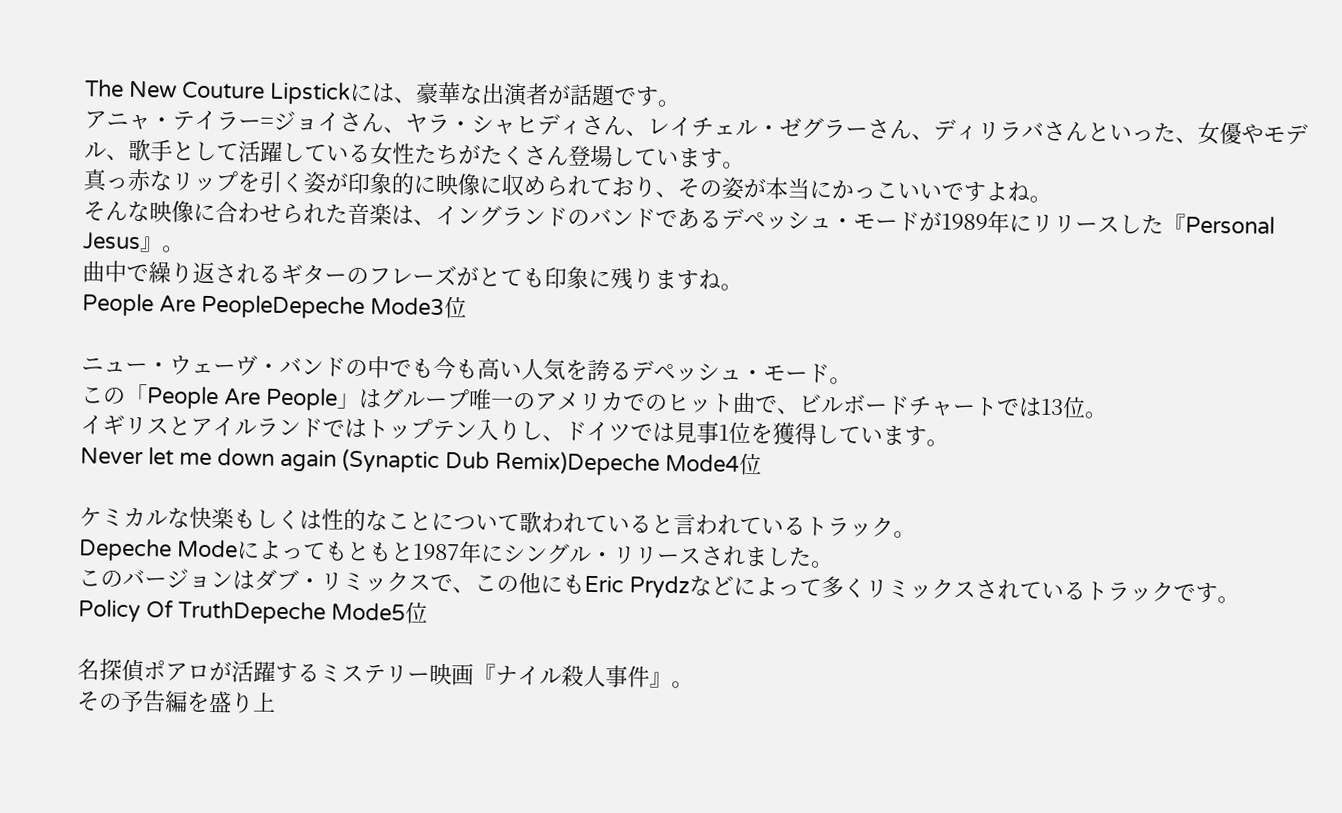The New Couture Lipstickには、豪華な出演者が話題です。
アニャ・テイラー=ジョイさん、ヤラ・シャヒディさん、レイチェル・ゼグラーさん、ディリラバさんといった、女優やモデル、歌手として活躍している女性たちがたくさん登場しています。
真っ赤なリップを引く姿が印象的に映像に収められており、その姿が本当にかっこいいですよね。
そんな映像に合わせられた音楽は、イングランドのバンドであるデペッシュ・モードが1989年にリリースした『Personal Jesus』。
曲中で繰り返されるギターのフレーズがとても印象に残りますね。
People Are PeopleDepeche Mode3位

ニュー・ウェーヴ・バンドの中でも今も高い人気を誇るデペッシュ・モード。
この「People Are People」はグループ唯一のアメリカでのヒット曲で、ビルボードチャートでは13位。
イギリスとアイルランドではトップテン入りし、ドイツでは見事1位を獲得しています。
Never let me down again (Synaptic Dub Remix)Depeche Mode4位

ケミカルな快楽もしくは性的なことについて歌われていると言われているトラック。
Depeche Modeによってもともと1987年にシングル・リリースされました。
このバージョンはダブ・リミックスで、この他にもEric Prydzなどによって多くリミックスされているトラックです。
Policy Of TruthDepeche Mode5位

名探偵ポアロが活躍するミステリー映画『ナイル殺人事件』。
その予告編を盛り上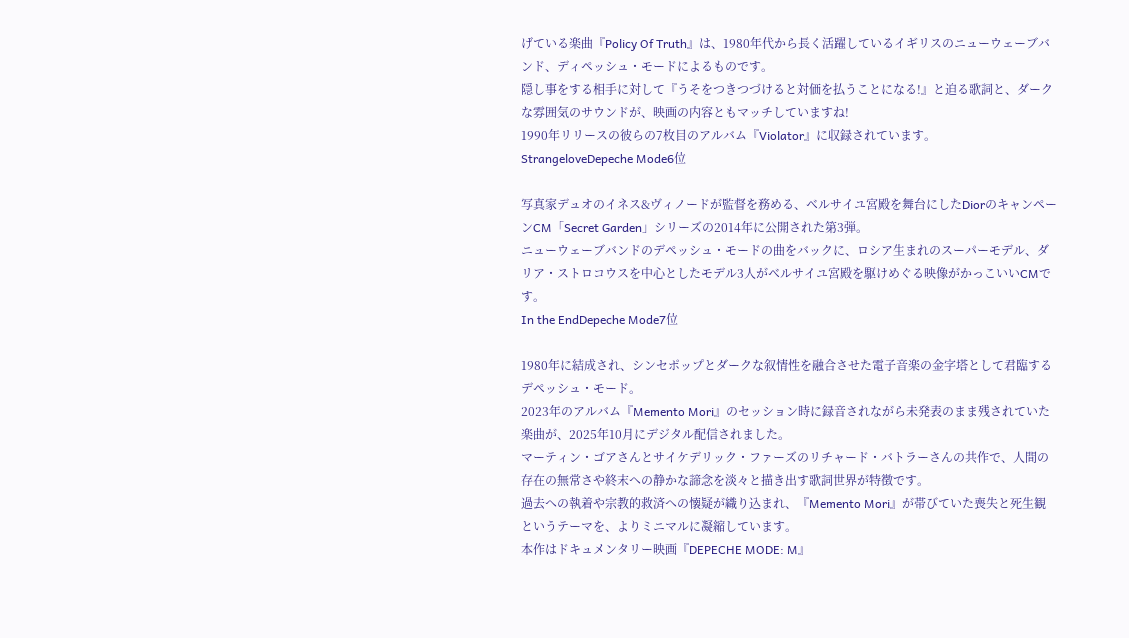げている楽曲『Policy Of Truth』は、1980年代から長く活躍しているイギリスのニューウェーブバンド、ディペッシュ・モードによるものです。
隠し事をする相手に対して『うそをつきつづけると対価を払うことになる!』と迫る歌詞と、ダークな雰囲気のサウンドが、映画の内容ともマッチしていますね!
1990年リリースの彼らの7枚目のアルバム『Violator』に収録されています。
StrangeloveDepeche Mode6位

写真家デュオのイネス&ヴィノードが監督を務める、ベルサイユ宮殿を舞台にしたDiorのキャンペーンCM「Secret Garden」シリーズの2014年に公開された第3弾。
ニューウェーブバンドのデペッシュ・モードの曲をバックに、ロシア生まれのスーパーモデル、ダリア・ストロコウスを中心としたモデル3人がベルサイユ宮殿を駆けめぐる映像がかっこいいCMです。
In the EndDepeche Mode7位

1980年に結成され、シンセポップとダークな叙情性を融合させた電子音楽の金字塔として君臨するデペッシュ・モード。
2023年のアルバム『Memento Mori』のセッション時に録音されながら未発表のまま残されていた楽曲が、2025年10月にデジタル配信されました。
マーティン・ゴアさんとサイケデリック・ファーズのリチャード・バトラーさんの共作で、人間の存在の無常さや終末への静かな諦念を淡々と描き出す歌詞世界が特徴です。
過去への執着や宗教的救済への懐疑が織り込まれ、『Memento Mori』が帯びていた喪失と死生観というテーマを、よりミニマルに凝縮しています。
本作はドキュメンタリー映画『DEPECHE MODE: M』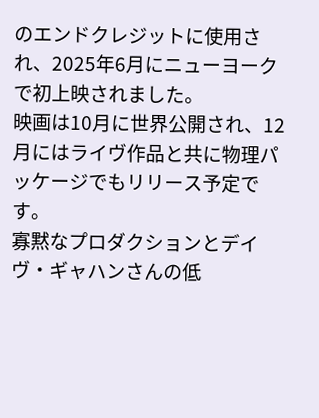のエンドクレジットに使用され、2025年6月にニューヨークで初上映されました。
映画は10月に世界公開され、12月にはライヴ作品と共に物理パッケージでもリリース予定です。
寡黙なプロダクションとデイヴ・ギャハンさんの低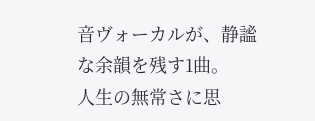音ヴォーカルが、静謐な余韻を残す1曲。
人生の無常さに思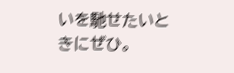いを馳せたいときにぜひ。